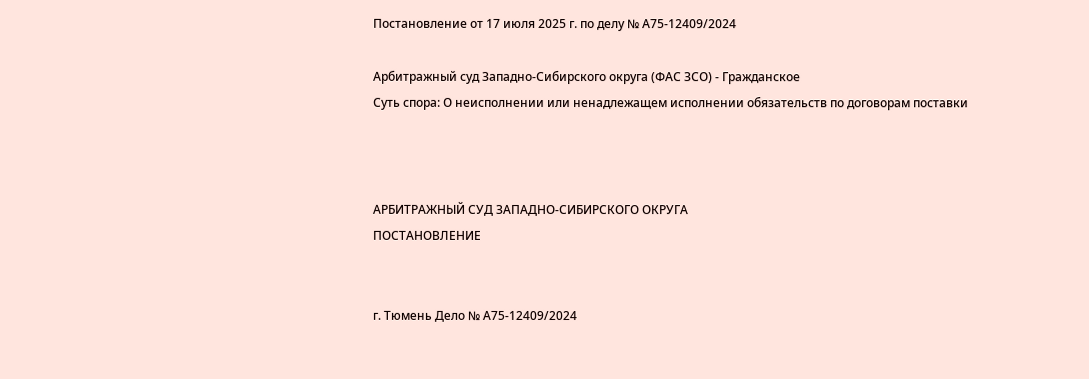Постановление от 17 июля 2025 г. по делу № А75-12409/2024

Арбитражный суд Западно-Сибирского округа (ФАС ЗСО) - Гражданское
Суть спора: О неисполнении или ненадлежащем исполнении обязательств по договорам поставки



АРБИТРАЖНЫЙ СУД ЗАПАДНО-СИБИРСКОГО ОКРУГА
ПОСТАНОВЛЕНИЕ


г. Тюмень Дело № А75-12409/2024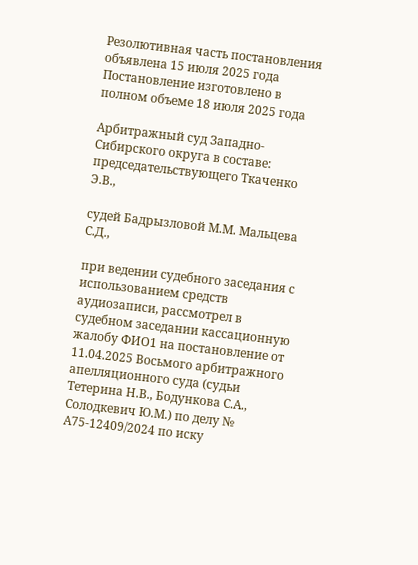Резолютивная часть постановления объявлена 15 июля 2025 года Постановление изготовлено в полном объеме 18 июля 2025 года

Арбитражный суд Западно-Сибирского округа в составе: председательствующего Ткаченко Э.В.,

судей Бадрызловой М.М. Мальцева С.Д.,

при ведении судебного заседания с использованием средств аудиозаписи, рассмотрел в судебном заседании кассационную жалобу ФИО1 на постановление от 11.04.2025 Восьмого арбитражного апелляционного суда (судьи Тетерина Н.В., Бодункова С.А., Солодкевич Ю.М.) по делу № А75-12409/2024 по иску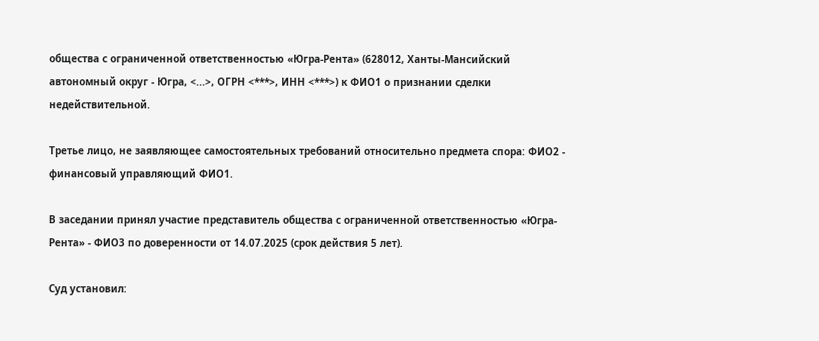общества с ограниченной ответственностью «Югра-Рента» (628012, Ханты-Мансийский автономный округ - Югра, <...>, ОГРН <***>, ИНН <***>) к ФИО1 о признании сделки недействительной.

Третье лицо, не заявляющее самостоятельных требований относительно предмета спора: ФИО2 - финансовый управляющий ФИО1.

В заседании принял участие представитель общества с ограниченной ответственностью «Югра-Рента» - ФИО3 по доверенности от 14.07.2025 (срок действия 5 лет).

Суд установил: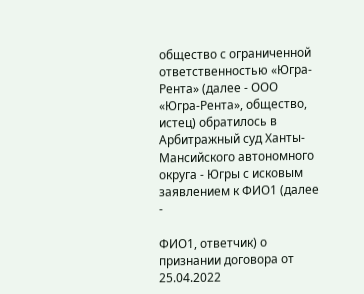общество с ограниченной ответственностью «Югра-Рента» (далее - ООО «Югра-Рента», общество, истец) обратилось в Арбитражный суд Ханты-Мансийского автономного округа - Югры с исковым заявлением к ФИО1 (далее -

ФИО1, ответчик) о признании договора от 25.04.2022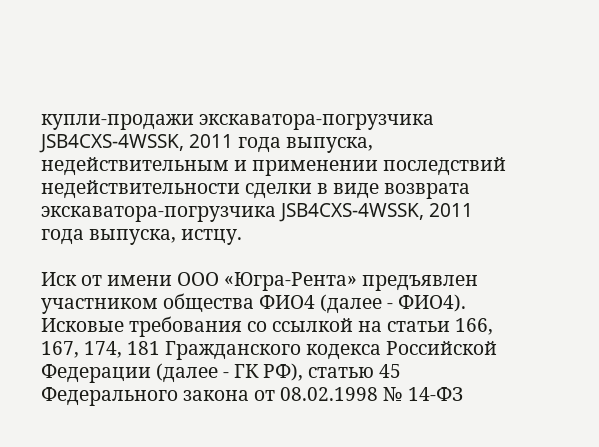купли-продажи экскаватора-погрузчика JSB4CXS-4WSSK, 2011 года выпуска, недействительным и применении последствий недействительности сделки в виде возврата экскаватора-погрузчика JSB4CXS-4WSSK, 2011 года выпуска, истцу.

Иск от имени ООО «Югра-Рента» предъявлен участником общества ФИО4 (далее - ФИО4). Исковые требования со ссылкой на статьи 166, 167, 174, 181 Гражданского кодекса Российской Федерации (далее - ГК РФ), статью 45 Федерального закона от 08.02.1998 № 14-ФЗ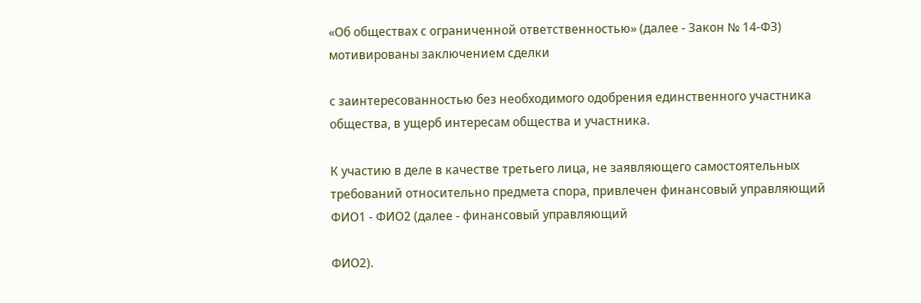«Об обществах с ограниченной ответственностью» (далее - Закон № 14-ФЗ) мотивированы заключением сделки

с заинтересованностью без необходимого одобрения единственного участника общества, в ущерб интересам общества и участника.

К участию в деле в качестве третьего лица, не заявляющего самостоятельных требований относительно предмета спора, привлечен финансовый управляющий ФИО1 - ФИО2 (далее - финансовый управляющий

ФИО2).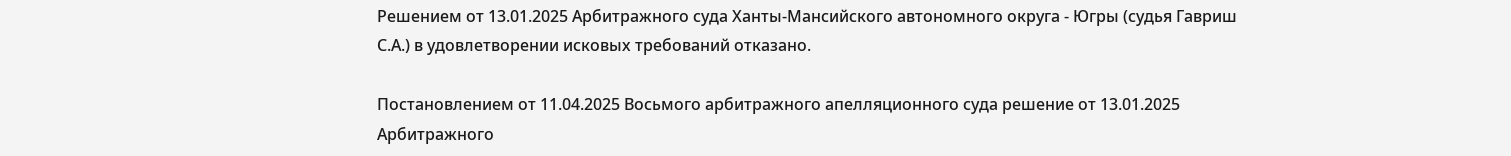Решением от 13.01.2025 Арбитражного суда Ханты-Мансийского автономного округа - Югры (судья Гавриш С.А.) в удовлетворении исковых требований отказано.

Постановлением от 11.04.2025 Восьмого арбитражного апелляционного суда решение от 13.01.2025 Арбитражного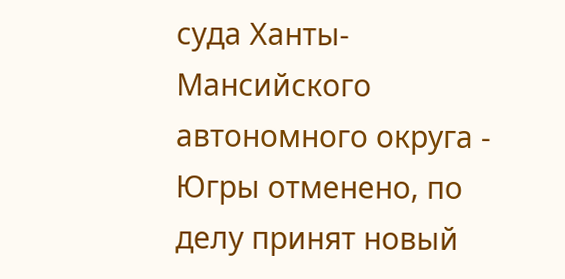суда Ханты-Мансийского автономного округа - Югры отменено, по делу принят новый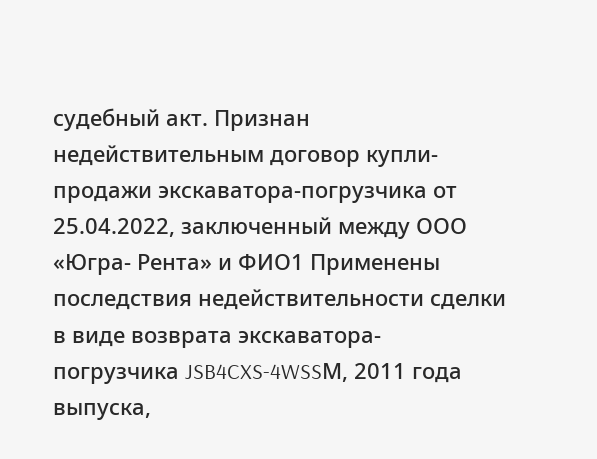судебный акт. Признан недействительным договор купли-продажи экскаватора-погрузчика от 25.04.2022, заключенный между ООО «Югра- Рента» и ФИО1 Применены последствия недействительности сделки в виде возврата экскаватора-погрузчика JSB4CXS-4WSSМ, 2011 года выпуска,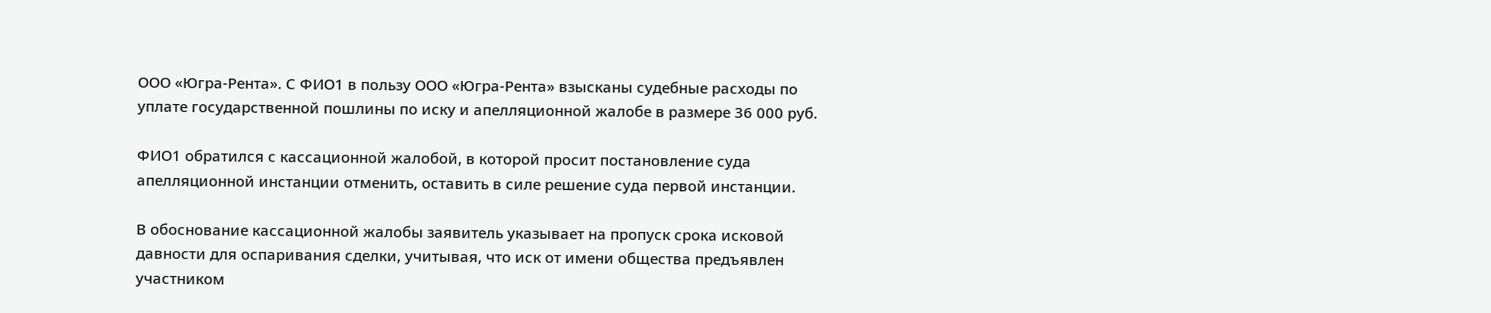ООО «Югра-Рента». С ФИО1 в пользу ООО «Югра-Рента» взысканы судебные расходы по уплате государственной пошлины по иску и апелляционной жалобе в размере 36 000 руб.

ФИО1 обратился с кассационной жалобой, в которой просит постановление суда апелляционной инстанции отменить, оставить в силе решение суда первой инстанции.

В обоснование кассационной жалобы заявитель указывает на пропуск срока исковой давности для оспаривания сделки, учитывая, что иск от имени общества предъявлен участником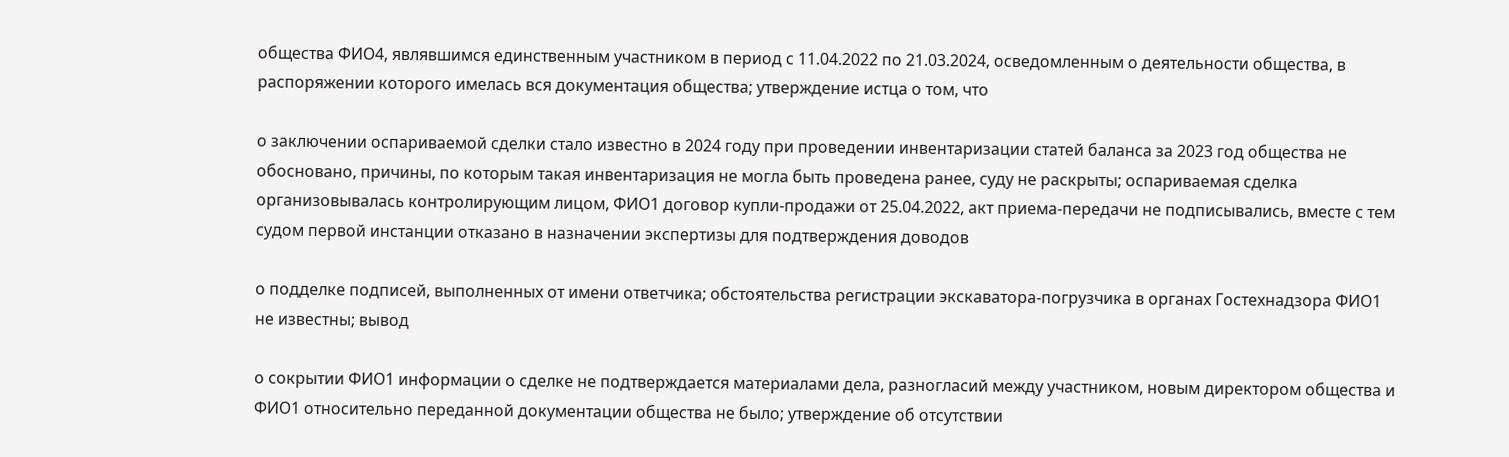общества ФИО4, являвшимся единственным участником в период с 11.04.2022 по 21.03.2024, осведомленным о деятельности общества, в распоряжении которого имелась вся документация общества; утверждение истца о том, что

о заключении оспариваемой сделки стало известно в 2024 году при проведении инвентаризации статей баланса за 2023 год общества не обосновано, причины, по которым такая инвентаризация не могла быть проведена ранее, суду не раскрыты; оспариваемая сделка организовывалась контролирующим лицом, ФИО1 договор купли-продажи от 25.04.2022, акт приема-передачи не подписывались, вместе с тем судом первой инстанции отказано в назначении экспертизы для подтверждения доводов

о подделке подписей, выполненных от имени ответчика; обстоятельства регистрации экскаватора-погрузчика в органах Гостехнадзора ФИО1 не известны; вывод

о сокрытии ФИО1 информации о сделке не подтверждается материалами дела, разногласий между участником, новым директором общества и ФИО1 относительно переданной документации общества не было; утверждение об отсутствии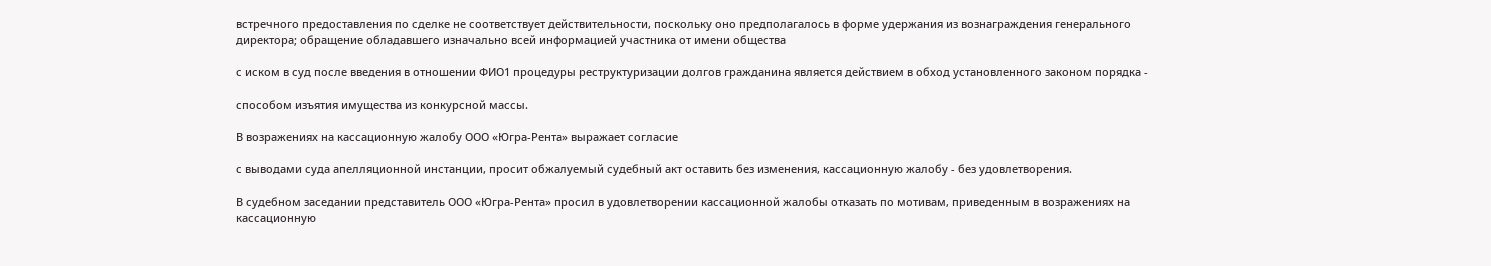встречного предоставления по сделке не соответствует действительности, поскольку оно предполагалось в форме удержания из вознаграждения генерального директора; обращение обладавшего изначально всей информацией участника от имени общества

с иском в суд после введения в отношении ФИО1 процедуры реструктуризации долгов гражданина является действием в обход установленного законом порядка -

способом изъятия имущества из конкурсной массы.

В возражениях на кассационную жалобу ООО «Югра-Рента» выражает согласие

с выводами суда апелляционной инстанции, просит обжалуемый судебный акт оставить без изменения, кассационную жалобу - без удовлетворения.

В судебном заседании представитель ООО «Югра-Рента» просил в удовлетворении кассационной жалобы отказать по мотивам, приведенным в возражениях на кассационную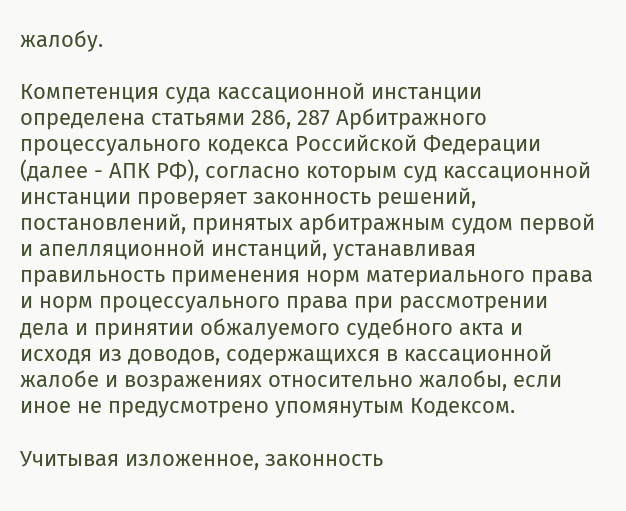жалобу.

Компетенция суда кассационной инстанции определена статьями 286, 287 Арбитражного процессуального кодекса Российской Федерации (далее - АПК РФ), согласно которым суд кассационной инстанции проверяет законность решений, постановлений, принятых арбитражным судом первой и апелляционной инстанций, устанавливая правильность применения норм материального права и норм процессуального права при рассмотрении дела и принятии обжалуемого судебного акта и исходя из доводов, содержащихся в кассационной жалобе и возражениях относительно жалобы, если иное не предусмотрено упомянутым Кодексом.

Учитывая изложенное, законность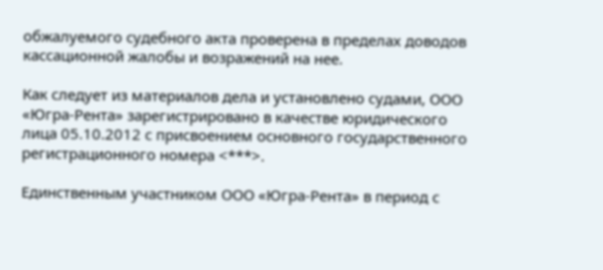обжалуемого судебного акта проверена в пределах доводов кассационной жалобы и возражений на нее.

Как следует из материалов дела и установлено судами, ООО «Югра-Рента» зарегистрировано в качестве юридического лица 05.10.2012 с присвоением основного государственного регистрационного номера <***>.

Единственным участником ООО «Югра-Рента» в период с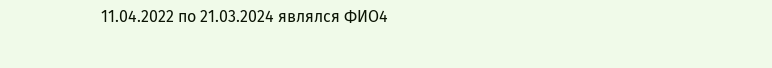11.04.2022 по 21.03.2024 являлся ФИО4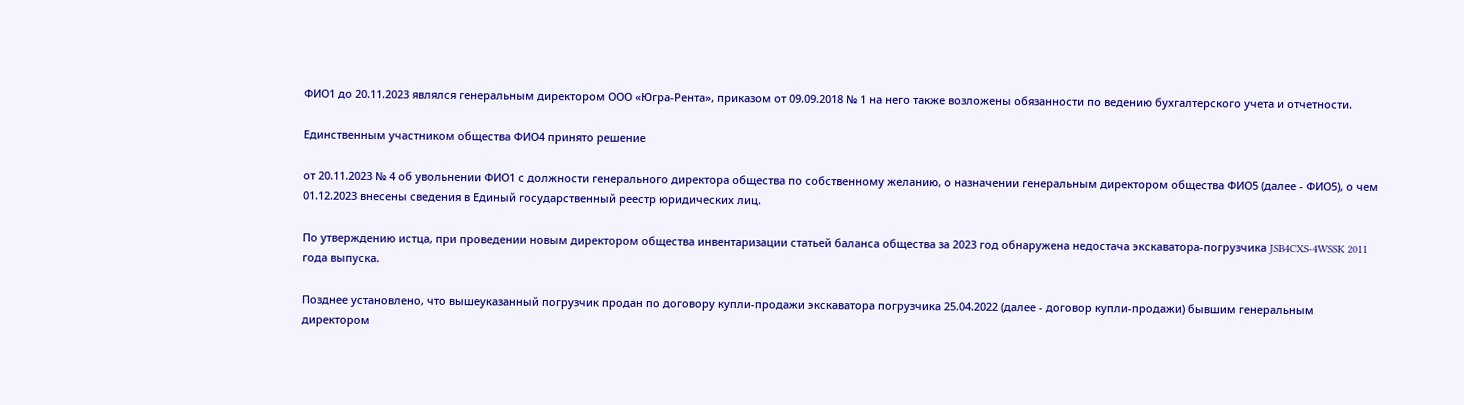ФИО1 до 20.11.2023 являлся генеральным директором ООО «Югра-Рента», приказом от 09.09.2018 № 1 на него также возложены обязанности по ведению бухгалтерского учета и отчетности.

Единственным участником общества ФИО4 принято решение

от 20.11.2023 № 4 об увольнении ФИО1 с должности генерального директора общества по собственному желанию, о назначении генеральным директором общества ФИО5 (далее - ФИО5), о чем 01.12.2023 внесены сведения в Единый государственный реестр юридических лиц.

По утверждению истца, при проведении новым директором общества инвентаризации статьей баланса общества за 2023 год обнаружена недостача экскаватора-погрузчика JSB4CXS-4WSSK 2011 года выпуска.

Позднее установлено, что вышеуказанный погрузчик продан по договору купли-продажи экскаватора погрузчика 25.04.2022 (далее - договор купли-продажи) бывшим генеральным директором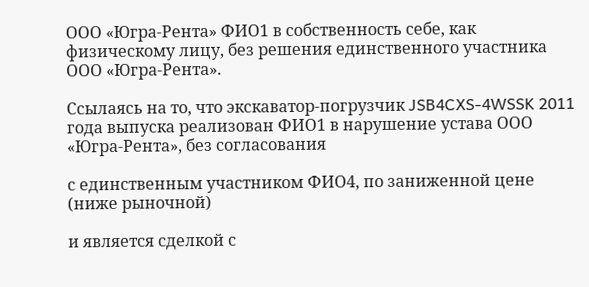ООО «Югра-Рента» ФИО1 в собственность себе, как физическому лицу, без решения единственного участника ООО «Югра-Рента».

Ссылаясь на то, что экскаватор-погрузчик JSB4CXS-4WSSK 2011 года выпуска реализован ФИО1 в нарушение устава ООО «Югра-Рента», без согласования

с единственным участником ФИО4, по заниженной цене (ниже рыночной)

и является сделкой с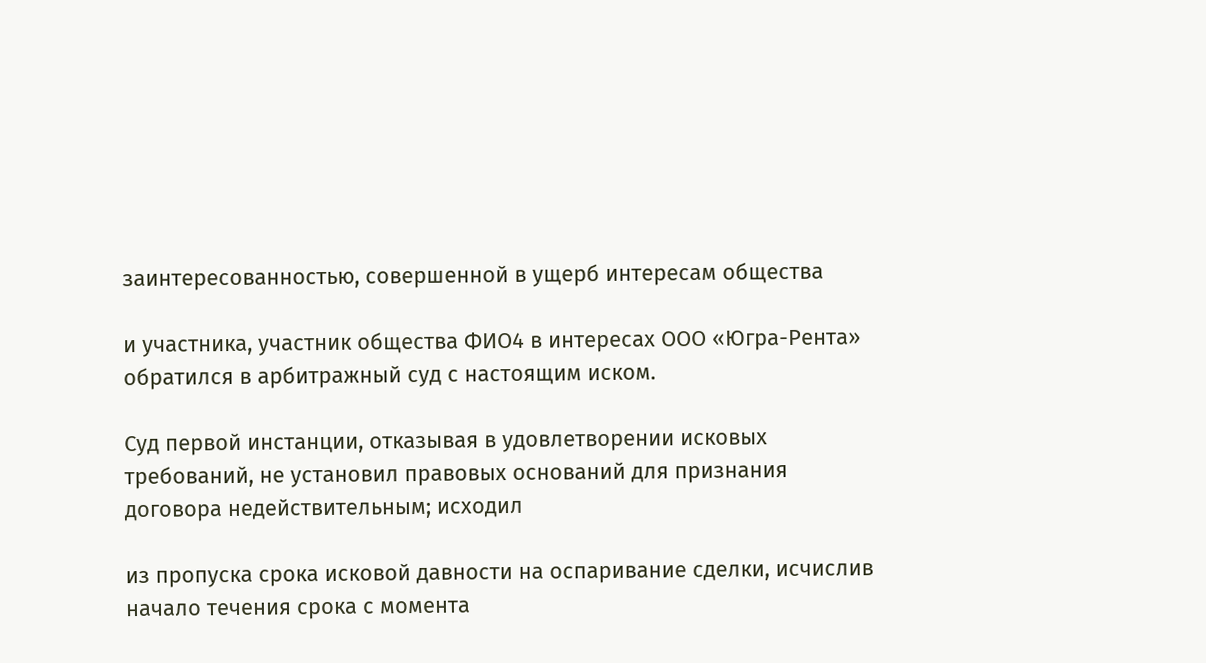заинтересованностью, совершенной в ущерб интересам общества

и участника, участник общества ФИО4 в интересах ООО «Югра-Рента» обратился в арбитражный суд с настоящим иском.

Суд первой инстанции, отказывая в удовлетворении исковых требований, не установил правовых оснований для признания договора недействительным; исходил

из пропуска срока исковой давности на оспаривание сделки, исчислив начало течения срока с момента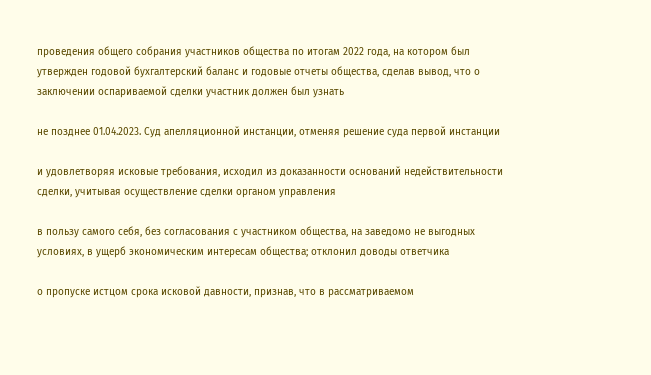проведения общего собрания участников общества по итогам 2022 года, на котором был утвержден годовой бухгалтерский баланс и годовые отчеты общества, сделав вывод, что о заключении оспариваемой сделки участник должен был узнать

не позднее 01.04.2023. Суд апелляционной инстанции, отменяя решение суда первой инстанции

и удовлетворяя исковые требования, исходил из доказанности оснований недействительности сделки, учитывая осуществление сделки органом управления

в пользу самого себя, без согласования с участником общества, на заведомо не выгодных условиях, в ущерб экономическим интересам общества; отклонил доводы ответчика

о пропуске истцом срока исковой давности, признав, что в рассматриваемом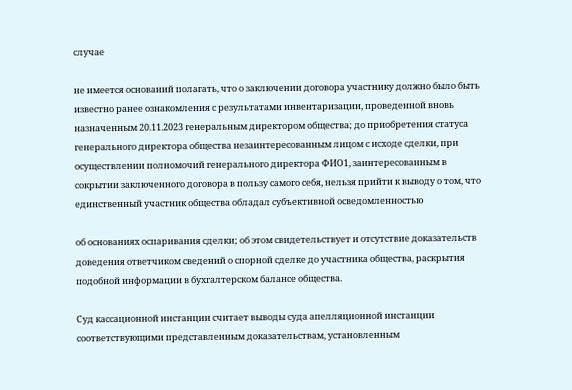случае

не имеется оснований полагать, что о заключении договора участнику должно было быть известно ранее ознакомления с результатами инвентаризации, проведенной вновь назначенным 20.11.2023 генеральным директором общества; до приобретения статуса генерального директора общества незаинтересованным лицом с исходе сделки, при осуществлении полномочий генерального директора ФИО1, заинтересованным в сокрытии заключенного договора в пользу самого себя, нельзя прийти к выводу о том, что единственный участник общества обладал субъективной осведомленностью

об основаниях оспаривания сделки; об этом свидетельствует и отсутствие доказательств доведения ответчиком сведений о спорной сделке до участника общества, раскрытия подобной информации в бухгалтерском балансе общества.

Суд кассационной инстанции считает выводы суда апелляционной инстанции соответствующими представленным доказательствам, установленным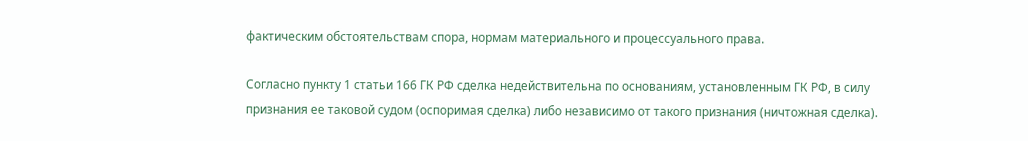фактическим обстоятельствам спора, нормам материального и процессуального права.

Согласно пункту 1 статьи 166 ГК РФ сделка недействительна по основаниям, установленным ГК РФ, в силу признания ее таковой судом (оспоримая сделка) либо независимо от такого признания (ничтожная сделка).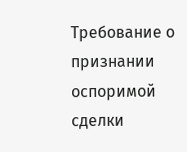Требование о признании оспоримой сделки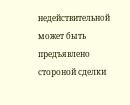недействительной может быть предъявлено стороной сделки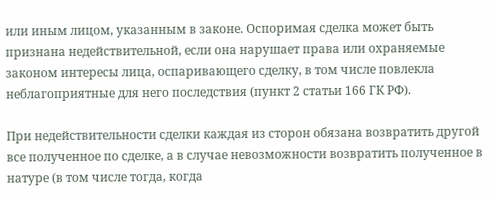или иным лицом, указанным в законе. Оспоримая сделка может быть признана недействительной, если она нарушает права или охраняемые законом интересы лица, оспаривающего сделку, в том числе повлекла неблагоприятные для него последствия (пункт 2 статьи 166 ГК РФ).

При недействительности сделки каждая из сторон обязана возвратить другой все полученное по сделке, а в случае невозможности возвратить полученное в натуре (в том числе тогда, когда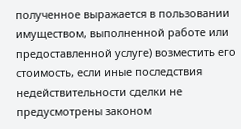полученное выражается в пользовании имуществом, выполненной работе или предоставленной услуге) возместить его стоимость, если иные последствия недействительности сделки не предусмотрены законом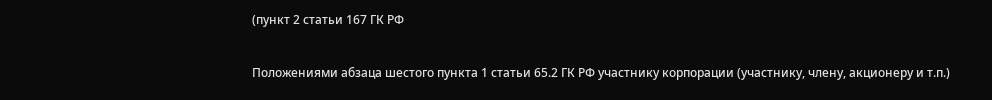(пункт 2 статьи 167 ГК РФ

Положениями абзаца шестого пункта 1 статьи 65.2 ГК РФ участнику корпорации (участнику, члену, акционеру и т.п.)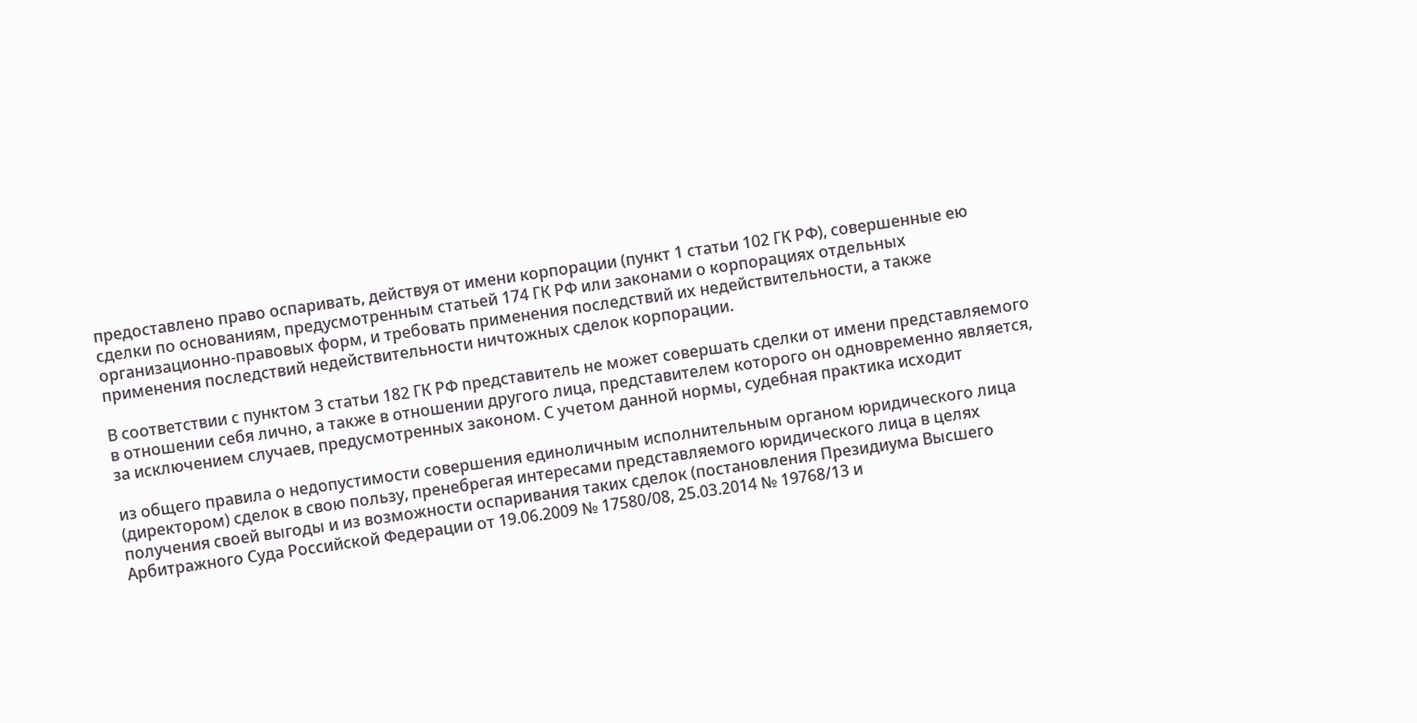предоставлено право оспаривать, действуя от имени корпорации (пункт 1 статьи 102 ГК РФ), совершенные ею сделки по основаниям, предусмотренным статьей 174 ГК РФ или законами о корпорациях отдельных организационно-правовых форм, и требовать применения последствий их недействительности, а также применения последствий недействительности ничтожных сделок корпорации.

В соответствии с пунктом 3 статьи 182 ГК РФ представитель не может совершать сделки от имени представляемого в отношении себя лично, а также в отношении другого лица, представителем которого он одновременно является, за исключением случаев, предусмотренных законом. С учетом данной нормы, судебная практика исходит

из общего правила о недопустимости совершения единоличным исполнительным органом юридического лица (директором) сделок в свою пользу, пренебрегая интересами представляемого юридического лица в целях получения своей выгоды и из возможности оспаривания таких сделок (постановления Президиума Высшего Арбитражного Суда Российской Федерации от 19.06.2009 № 17580/08, 25.03.2014 № 19768/13 и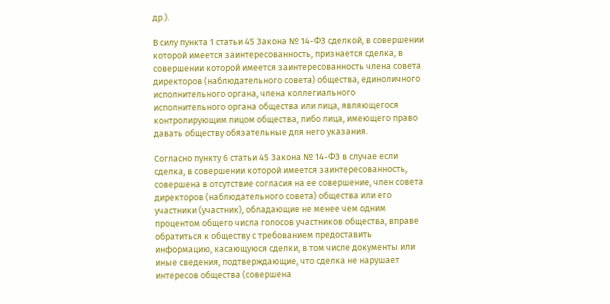др.).

В силу пункта 1 статьи 45 Закона № 14-ФЗ сделкой, в совершении которой имеется заинтересованность, признается сделка, в совершении которой имеется заинтересованность члена совета директоров (наблюдательного совета) общества, единоличного исполнительного органа, члена коллегиального исполнительного органа общества или лица, являющегося контролирующим лицом общества, либо лица, имеющего право давать обществу обязательные для него указания.

Согласно пункту 6 статьи 45 Закона № 14-ФЗ в случае если сделка, в совершении которой имеется заинтересованность, совершена в отсутствие согласия на ее совершение, член совета директоров (наблюдательного совета) общества или его участники (участник), обладающие не менее чем одним процентом общего числа голосов участников общества, вправе обратиться к обществу с требованием предоставить информацию, касающуюся сделки, в том числе документы или иные сведения, подтверждающие, что сделка не нарушает интересов общества (совершена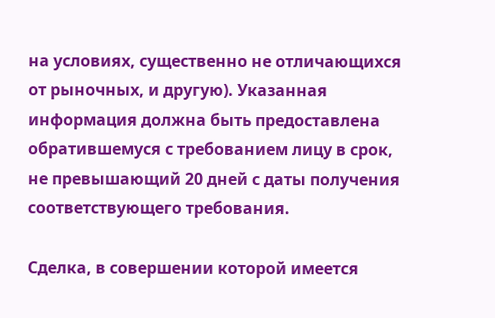на условиях, существенно не отличающихся от рыночных, и другую). Указанная информация должна быть предоставлена обратившемуся с требованием лицу в срок, не превышающий 20 дней с даты получения соответствующего требования.

Сделка, в совершении которой имеется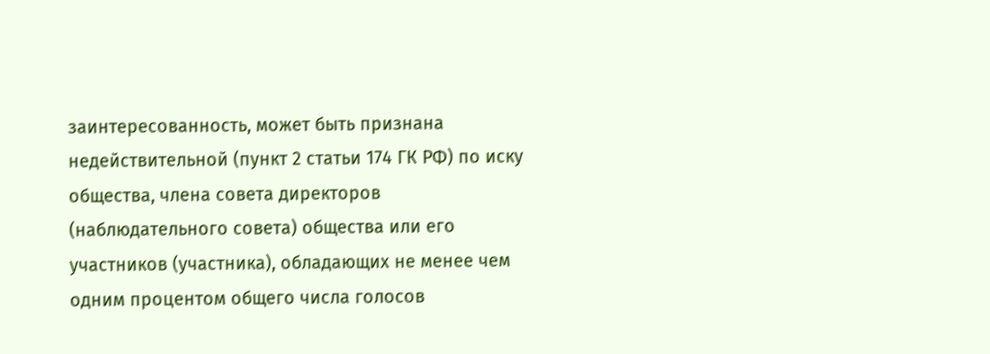заинтересованность, может быть признана недействительной (пункт 2 статьи 174 ГК РФ) по иску общества, члена совета директоров (наблюдательного совета) общества или его участников (участника), обладающих не менее чем одним процентом общего числа голосов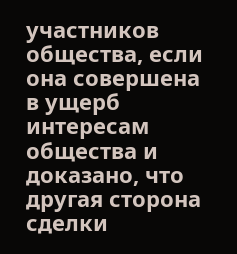участников общества, если она совершена в ущерб интересам общества и доказано, что другая сторона сделки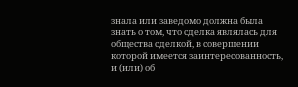знала или заведомо должна была знать о том, что сделка являлась для общества сделкой, в совершении которой имеется заинтересованность, и (или) об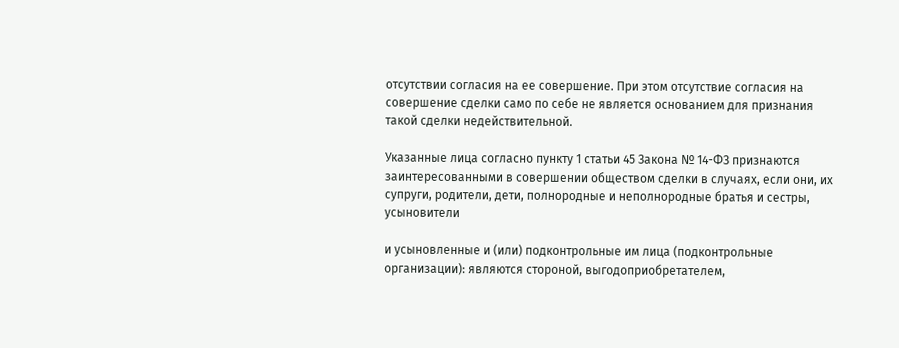отсутствии согласия на ее совершение. При этом отсутствие согласия на совершение сделки само по себе не является основанием для признания такой сделки недействительной.

Указанные лица согласно пункту 1 статьи 45 Закона № 14-ФЗ признаются заинтересованными в совершении обществом сделки в случаях, если они, их супруги, родители, дети, полнородные и неполнородные братья и сестры, усыновители

и усыновленные и (или) подконтрольные им лица (подконтрольные организации): являются стороной, выгодоприобретателем,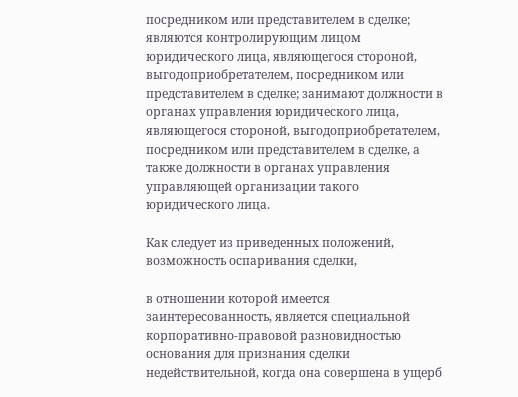посредником или представителем в сделке; являются контролирующим лицом юридического лица, являющегося стороной, выгодоприобретателем, посредником или представителем в сделке; занимают должности в органах управления юридического лица, являющегося стороной, выгодоприобретателем, посредником или представителем в сделке, а также должности в органах управления управляющей организации такого юридического лица.

Как следует из приведенных положений, возможность оспаривания сделки,

в отношении которой имеется заинтересованность, является специальной корпоративно-правовой разновидностью основания для признания сделки недействительной, когда она совершена в ущерб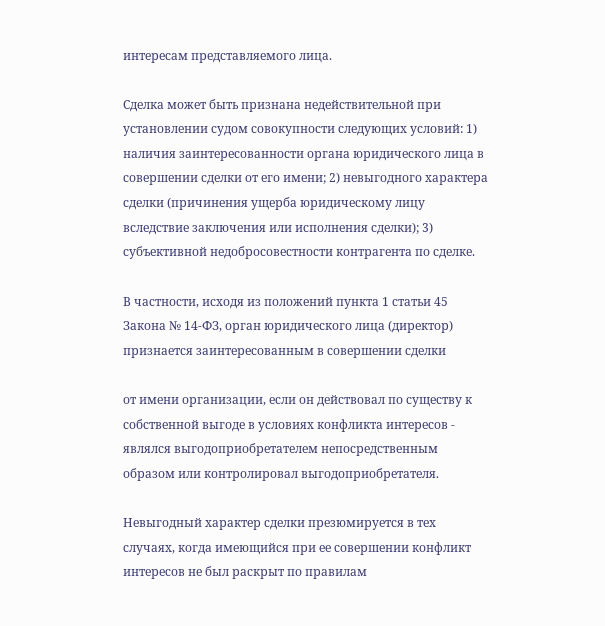интересам представляемого лица.

Сделка может быть признана недействительной при установлении судом совокупности следующих условий: 1) наличия заинтересованности органа юридического лица в совершении сделки от его имени; 2) невыгодного характера сделки (причинения ущерба юридическому лицу вследствие заключения или исполнения сделки); 3) субъективной недобросовестности контрагента по сделке.

В частности, исходя из положений пункта 1 статьи 45 Закона № 14-ФЗ, орган юридического лица (директор) признается заинтересованным в совершении сделки

от имени организации, если он действовал по существу к собственной выгоде в условиях конфликта интересов - являлся выгодоприобретателем непосредственным образом или контролировал выгодоприобретателя.

Невыгодный характер сделки презюмируется в тех случаях, когда имеющийся при ее совершении конфликт интересов не был раскрыт по правилам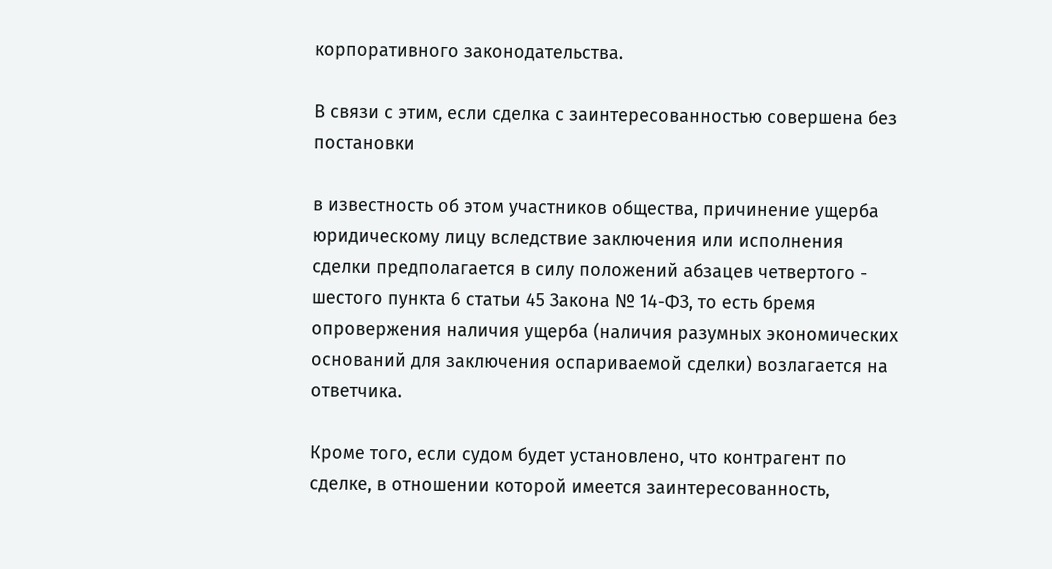корпоративного законодательства.

В связи с этим, если сделка с заинтересованностью совершена без постановки

в известность об этом участников общества, причинение ущерба юридическому лицу вследствие заключения или исполнения сделки предполагается в силу положений абзацев четвертого - шестого пункта 6 статьи 45 Закона № 14-ФЗ, то есть бремя опровержения наличия ущерба (наличия разумных экономических оснований для заключения оспариваемой сделки) возлагается на ответчика.

Кроме того, если судом будет установлено, что контрагент по сделке, в отношении которой имеется заинтересованность,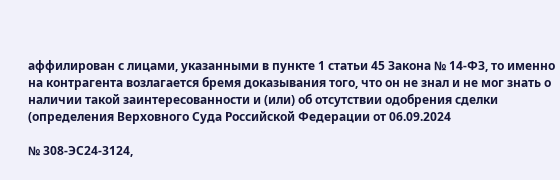аффилирован с лицами, указанными в пункте 1 статьи 45 Закона № 14-ФЗ, то именно на контрагента возлагается бремя доказывания того, что он не знал и не мог знать о наличии такой заинтересованности и (или) об отсутствии одобрения сделки (определения Верховного Суда Российской Федерации от 06.09.2024

№ 308-ЭС24-3124,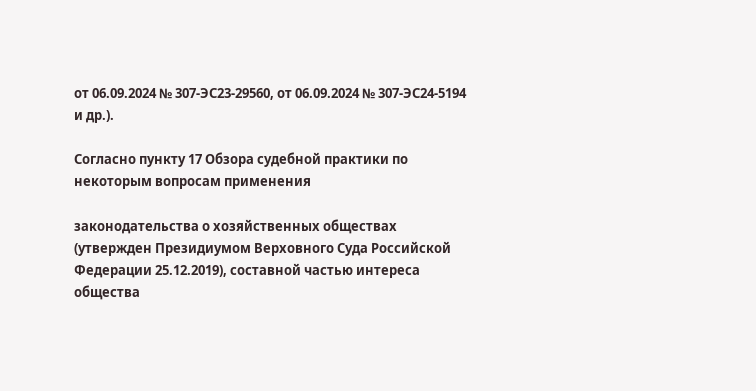от 06.09.2024 № 307-ЭС23-29560, от 06.09.2024 № 307-ЭС24-5194 и др.).

Согласно пункту 17 Обзора судебной практики по некоторым вопросам применения

законодательства о хозяйственных обществах (утвержден Президиумом Верховного Суда Российской Федерации 25.12.2019), составной частью интереса общества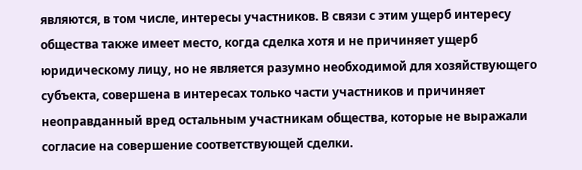являются, в том числе, интересы участников. В связи с этим ущерб интересу общества также имеет место, когда сделка хотя и не причиняет ущерб юридическому лицу, но не является разумно необходимой для хозяйствующего субъекта, совершена в интересах только части участников и причиняет неоправданный вред остальным участникам общества, которые не выражали согласие на совершение соответствующей сделки.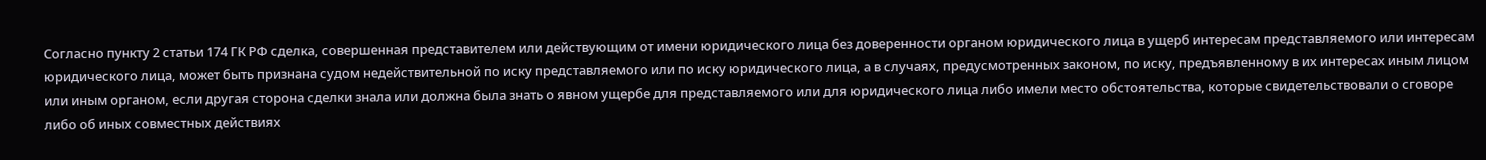Согласно пункту 2 статьи 174 ГК РФ сделка, совершенная представителем или действующим от имени юридического лица без доверенности органом юридического лица в ущерб интересам представляемого или интересам юридического лица, может быть признана судом недействительной по иску представляемого или по иску юридического лица, а в случаях, предусмотренных законом, по иску, предъявленному в их интересах иным лицом или иным органом, если другая сторона сделки знала или должна была знать о явном ущербе для представляемого или для юридического лица либо имели место обстоятельства, которые свидетельствовали о сговоре либо об иных совместных действиях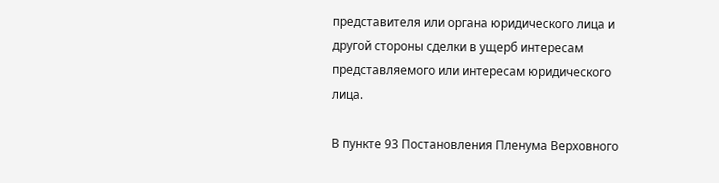представителя или органа юридического лица и другой стороны сделки в ущерб интересам представляемого или интересам юридического лица.

В пункте 93 Постановления Пленума Верховного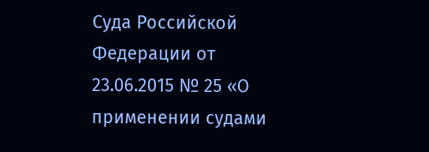Суда Российской Федерации от 23.06.2015 № 25 «О применении судами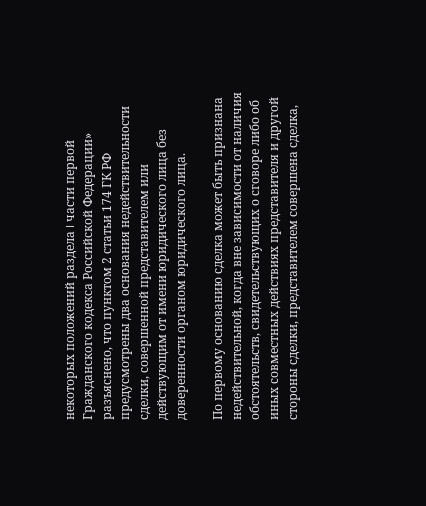некоторых положений раздела I части первой Гражданского кодекса Российской Федерации» разъяснено, что пунктом 2 статьи 174 ГК РФ предусмотрены два основания недействительности сделки, совершенной представителем или действующим от имени юридического лица без доверенности органом юридического лица.

По первому основанию сделка может быть признана недействительной, когда вне зависимости от наличия обстоятельств, свидетельствующих о сговоре либо об иных совместных действиях представителя и другой стороны сделки, представителем совершена сделка,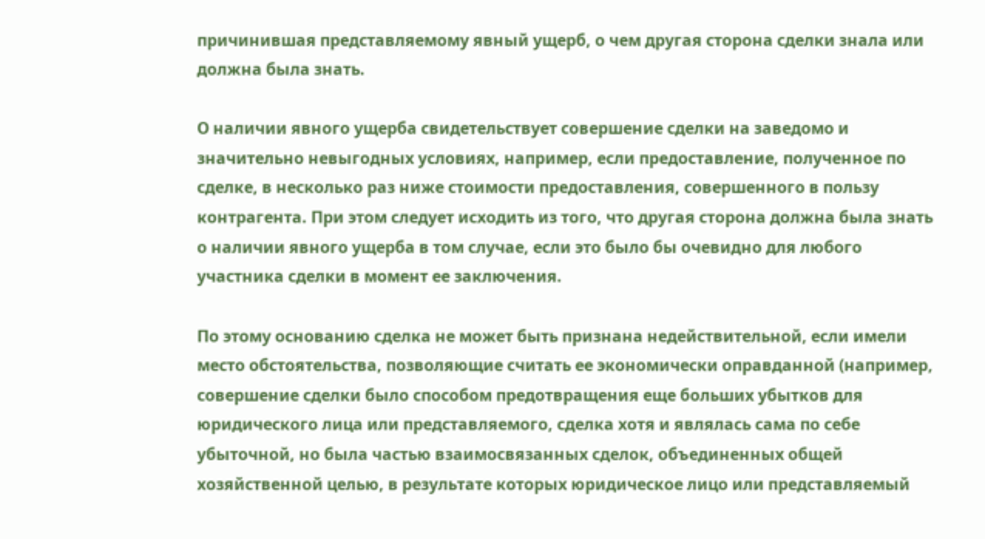причинившая представляемому явный ущерб, о чем другая сторона сделки знала или должна была знать.

О наличии явного ущерба свидетельствует совершение сделки на заведомо и значительно невыгодных условиях, например, если предоставление, полученное по сделке, в несколько раз ниже стоимости предоставления, совершенного в пользу контрагента. При этом следует исходить из того, что другая сторона должна была знать о наличии явного ущерба в том случае, если это было бы очевидно для любого участника сделки в момент ее заключения.

По этому основанию сделка не может быть признана недействительной, если имели место обстоятельства, позволяющие считать ее экономически оправданной (например, совершение сделки было способом предотвращения еще больших убытков для юридического лица или представляемого, сделка хотя и являлась сама по себе убыточной, но была частью взаимосвязанных сделок, объединенных общей хозяйственной целью, в результате которых юридическое лицо или представляемый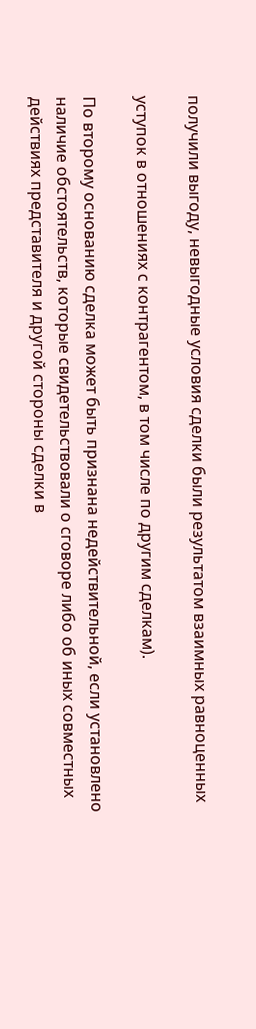получили выгоду, невыгодные условия сделки были результатом взаимных равноценных

уступок в отношениях с контрагентом, в том числе по другим сделкам).

По второму основанию сделка может быть признана недействительной, если установлено наличие обстоятельств, которые свидетельствовали о сговоре либо об иных совместных действиях представителя и другой стороны сделки в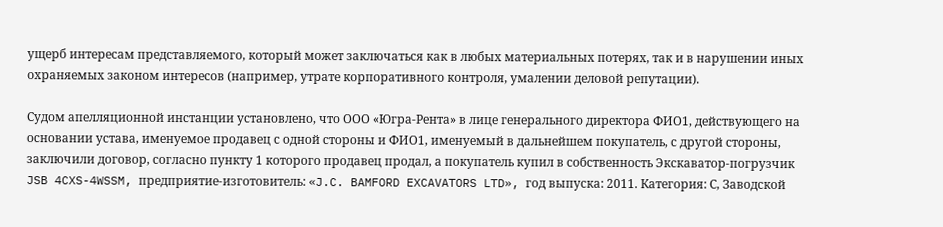ущерб интересам представляемого, который может заключаться как в любых материальных потерях, так и в нарушении иных охраняемых законом интересов (например, утрате корпоративного контроля, умалении деловой репутации).

Судом апелляционной инстанции установлено, что ООО «Югра-Рента» в лице генерального директора ФИО1, действующего на основании устава, именуемое продавец с одной стороны и ФИО1, именуемый в дальнейшем покупатель, с другой стороны, заключили договор, согласно пункту 1 которого продавец продал, а покупатель купил в собственность Экскаватор-погрузчик JSB 4CXS-4WSSM, предприятие-изготовитель: «J.C. BAMFORD EXCAVATORS LTD», год выпуска: 2011. Категория: С, Заводской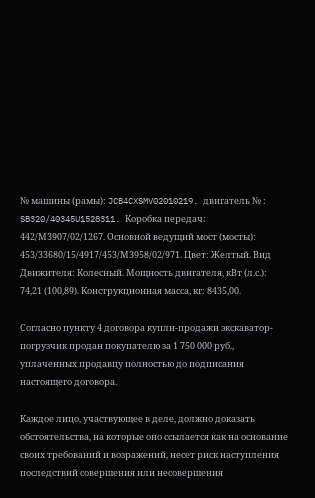№ машины (рамы): JCB4CXSMV02010219. двигатель № : SB320/40345U1528311. Коробка передач: 442/М3907/02/1267. Основной ведущий мост (мосты): 453/33680/15/4917/453/М3958/02/971. Цвет: Желтый. Вид Движителя: Колесный. Мощность двигателя, кВт (л.с.): 74,21 (100,89). Конструкционная масса, кг: 8435,00.

Согласно пункту 4 договора купли-продажи экскаватор-погрузчик продан покупателю за 1 750 000 руб., уплаченных продавцу полностью до подписания настоящего договора.

Каждое лицо, участвующее в деле, должно доказать обстоятельства, на которые оно ссылается как на основание своих требований и возражений, несет риск наступления последствий совершения или несовершения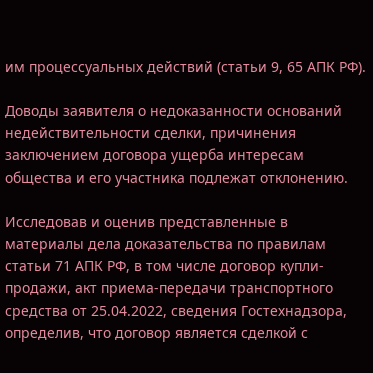им процессуальных действий (статьи 9, 65 АПК РФ).

Доводы заявителя о недоказанности оснований недействительности сделки, причинения заключением договора ущерба интересам общества и его участника подлежат отклонению.

Исследовав и оценив представленные в материалы дела доказательства по правилам статьи 71 АПК РФ, в том числе договор купли-продажи, акт приема-передачи транспортного средства от 25.04.2022, сведения Гостехнадзора, определив, что договор является сделкой с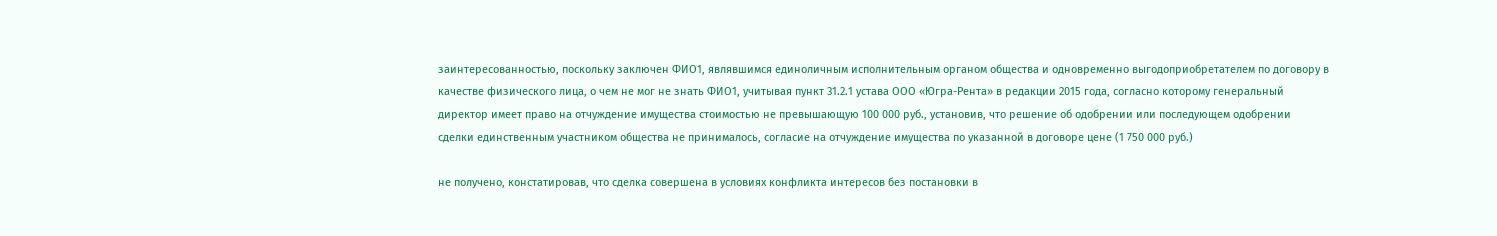заинтересованностью, поскольку заключен ФИО1, являвшимся единоличным исполнительным органом общества и одновременно выгодоприобретателем по договору в качестве физического лица, о чем не мог не знать ФИО1, учитывая пункт 31.2.1 устава ООО «Югра-Рента» в редакции 2015 года, согласно которому генеральный директор имеет право на отчуждение имущества стоимостью не превышающую 100 000 руб., установив, что решение об одобрении или последующем одобрении сделки единственным участником общества не принималось, согласие на отчуждение имущества по указанной в договоре цене (1 750 000 руб.)

не получено, констатировав, что сделка совершена в условиях конфликта интересов без постановки в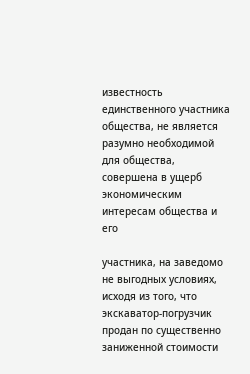известность единственного участника общества, не является разумно необходимой для общества, совершена в ущерб экономическим интересам общества и его

участника, на заведомо не выгодных условиях, исходя из того, что экскаватор-погрузчик продан по существенно заниженной стоимости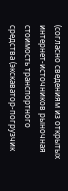(согласно сведениям из открытых интернет-источников рыночная стоимость транспортного средства (экскаватор-погрузчик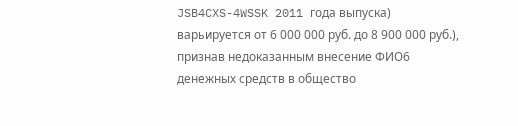JSB4CXS-4WSSK 2011 года выпуска) варьируется от 6 000 000 руб. до 8 900 000 руб.), признав недоказанным внесение ФИО6 денежных средств в общество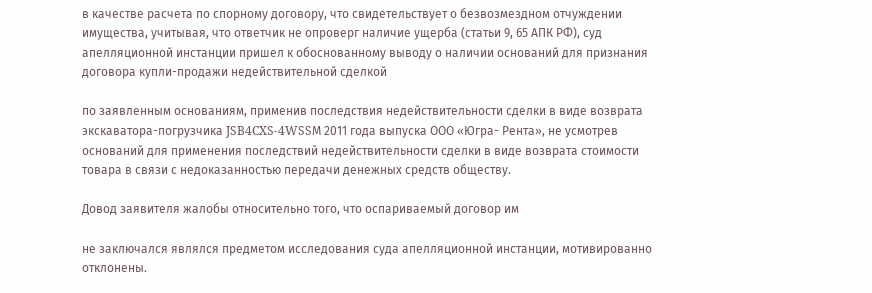в качестве расчета по спорному договору, что свидетельствует о безвозмездном отчуждении имущества, учитывая, что ответчик не опроверг наличие ущерба (статьи 9, 65 АПК РФ), суд апелляционной инстанции пришел к обоснованному выводу о наличии оснований для признания договора купли-продажи недействительной сделкой

по заявленным основаниям, применив последствия недействительности сделки в виде возврата экскаватора-погрузчика JSB4CXS-4WSSМ 2011 года выпуска ООО «Югра- Рента», не усмотрев оснований для применения последствий недействительности сделки в виде возврата стоимости товара в связи с недоказанностью передачи денежных средств обществу.

Довод заявителя жалобы относительно того, что оспариваемый договор им

не заключался являлся предметом исследования суда апелляционной инстанции, мотивированно отклонены.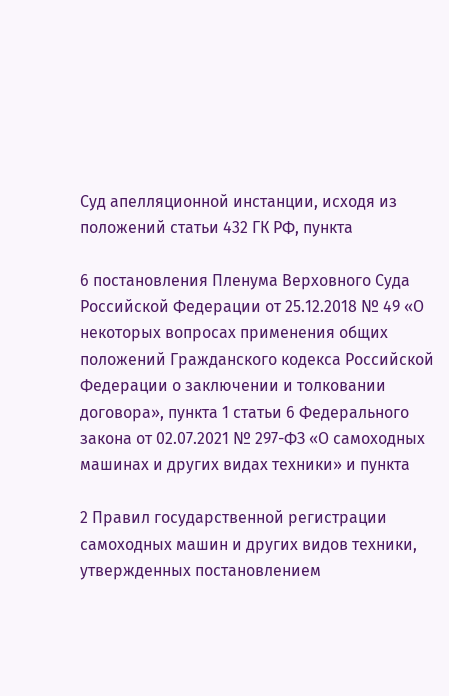Суд апелляционной инстанции, исходя из положений статьи 432 ГК РФ, пункта

6 постановления Пленума Верховного Суда Российской Федерации от 25.12.2018 № 49 «О некоторых вопросах применения общих положений Гражданского кодекса Российской Федерации о заключении и толковании договора», пункта 1 статьи 6 Федерального закона от 02.07.2021 № 297-ФЗ «О самоходных машинах и других видах техники» и пункта

2 Правил государственной регистрации самоходных машин и других видов техники, утвержденных постановлением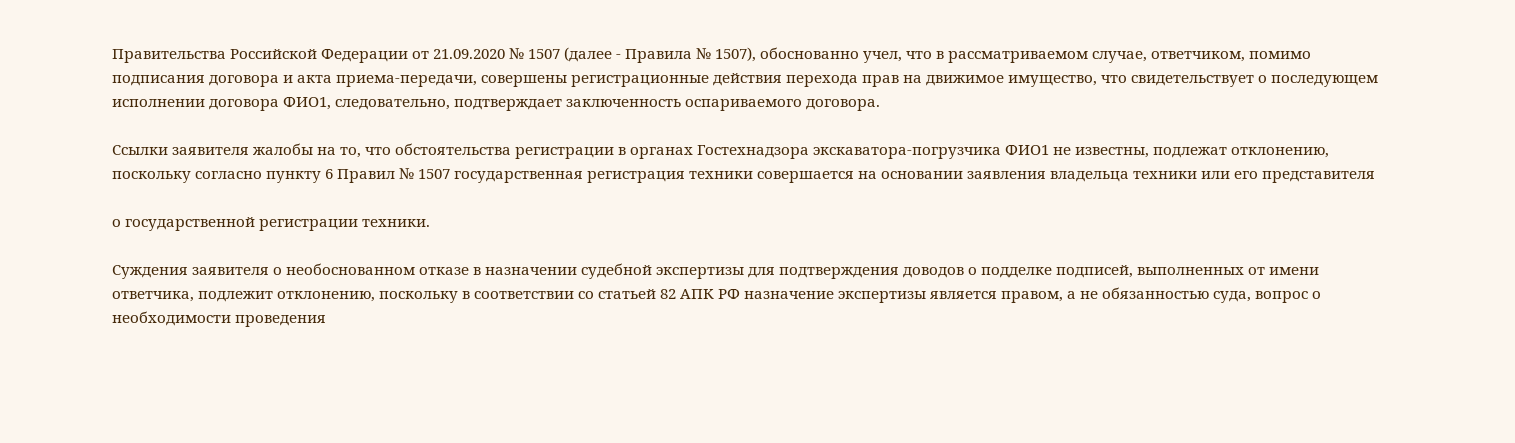Правительства Российской Федерации от 21.09.2020 № 1507 (далее - Правила № 1507), обоснованно учел, что в рассматриваемом случае, ответчиком, помимо подписания договора и акта приема-передачи, совершены регистрационные действия перехода прав на движимое имущество, что свидетельствует о последующем исполнении договора ФИО1, следовательно, подтверждает заключенность оспариваемого договора.

Ссылки заявителя жалобы на то, что обстоятельства регистрации в органах Гостехнадзора экскаватора-погрузчика ФИО1 не известны, подлежат отклонению, поскольку согласно пункту 6 Правил № 1507 государственная регистрация техники совершается на основании заявления владельца техники или его представителя

о государственной регистрации техники.

Суждения заявителя о необоснованном отказе в назначении судебной экспертизы для подтверждения доводов о подделке подписей, выполненных от имени ответчика, подлежит отклонению, поскольку в соответствии со статьей 82 АПК РФ назначение экспертизы является правом, а не обязанностью суда, вопрос о необходимости проведения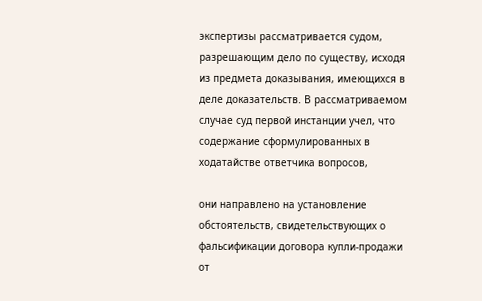экспертизы рассматривается судом, разрешающим дело по существу, исходя из предмета доказывания, имеющихся в деле доказательств. В рассматриваемом случае суд первой инстанции учел, что содержание сформулированных в ходатайстве ответчика вопросов,

они направлено на установление обстоятельств, свидетельствующих о фальсификации договора купли-продажи от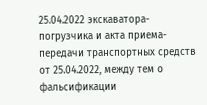25.04.2022 экскаватора-погрузчика и акта приема-передачи транспортных средств от 25.04.2022, между тем о фальсификации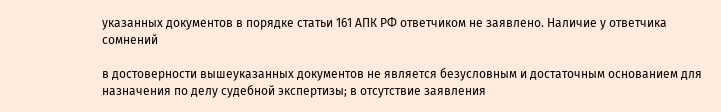указанных документов в порядке статьи 161 АПК РФ ответчиком не заявлено. Наличие у ответчика сомнений

в достоверности вышеуказанных документов не является безусловным и достаточным основанием для назначения по делу судебной экспертизы; в отсутствие заявления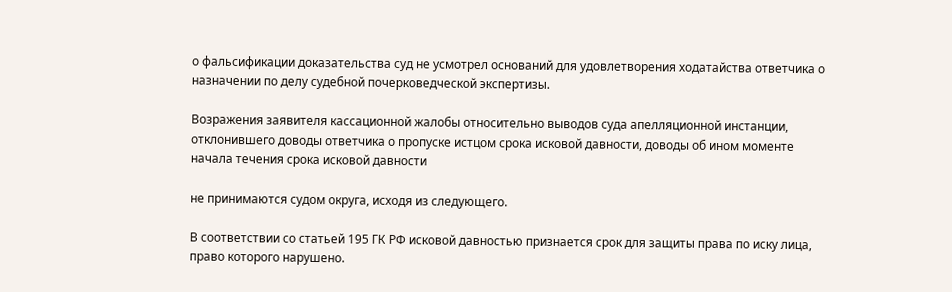о фальсификации доказательства суд не усмотрел оснований для удовлетворения ходатайства ответчика о назначении по делу судебной почерковедческой экспертизы.

Возражения заявителя кассационной жалобы относительно выводов суда апелляционной инстанции, отклонившего доводы ответчика о пропуске истцом срока исковой давности, доводы об ином моменте начала течения срока исковой давности

не принимаются судом округа, исходя из следующего.

В соответствии со статьей 195 ГК РФ исковой давностью признается срок для защиты права по иску лица, право которого нарушено.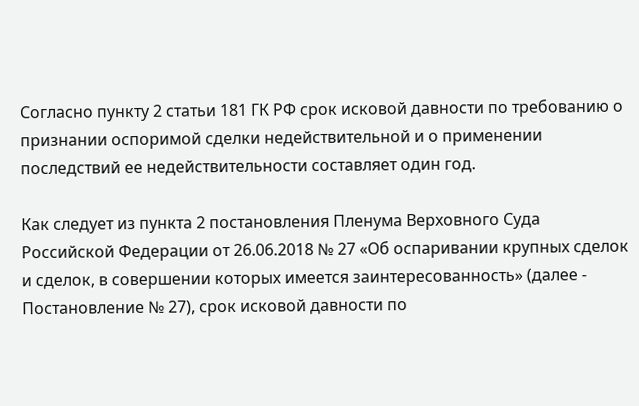Согласно пункту 2 статьи 181 ГК РФ срок исковой давности по требованию о признании оспоримой сделки недействительной и о применении последствий ее недействительности составляет один год.

Как следует из пункта 2 постановления Пленума Верховного Суда Российской Федерации от 26.06.2018 № 27 «Об оспаривании крупных сделок и сделок, в совершении которых имеется заинтересованность» (далее - Постановление № 27), срок исковой давности по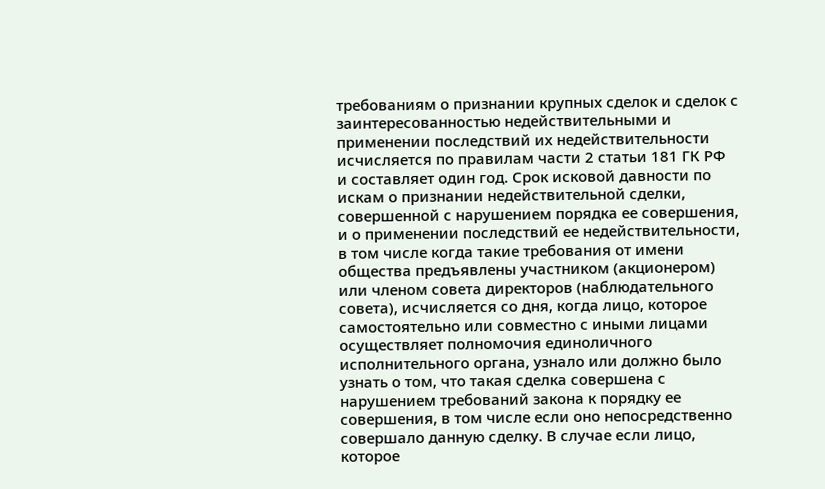требованиям о признании крупных сделок и сделок с заинтересованностью недействительными и применении последствий их недействительности исчисляется по правилам части 2 статьи 181 ГК РФ и составляет один год. Срок исковой давности по искам о признании недействительной сделки, совершенной с нарушением порядка ее совершения, и о применении последствий ее недействительности, в том числе когда такие требования от имени общества предъявлены участником (акционером) или членом совета директоров (наблюдательного совета), исчисляется со дня, когда лицо, которое самостоятельно или совместно с иными лицами осуществляет полномочия единоличного исполнительного органа, узнало или должно было узнать о том, что такая сделка совершена с нарушением требований закона к порядку ее совершения, в том числе если оно непосредственно совершало данную сделку. В случае если лицо, которое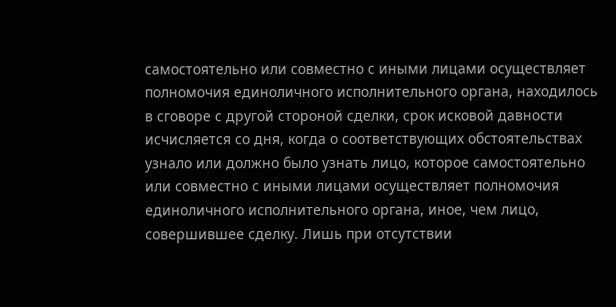самостоятельно или совместно с иными лицами осуществляет полномочия единоличного исполнительного органа, находилось в сговоре с другой стороной сделки, срок исковой давности исчисляется со дня, когда о соответствующих обстоятельствах узнало или должно было узнать лицо, которое самостоятельно или совместно с иными лицами осуществляет полномочия единоличного исполнительного органа, иное, чем лицо, совершившее сделку. Лишь при отсутствии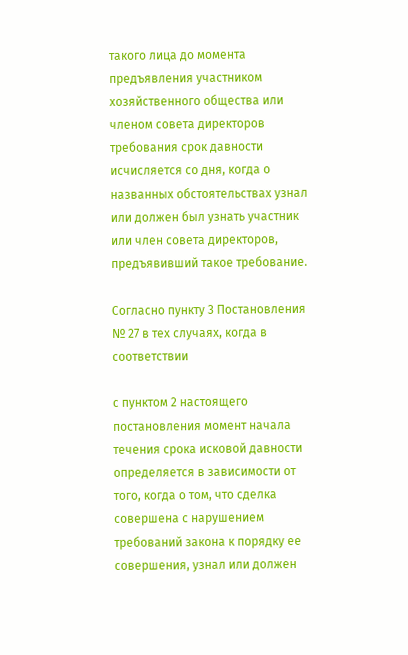такого лица до момента предъявления участником хозяйственного общества или членом совета директоров требования срок давности исчисляется со дня, когда о названных обстоятельствах узнал или должен был узнать участник или член совета директоров, предъявивший такое требование.

Согласно пункту 3 Постановления № 27 в тех случаях, когда в соответствии

с пунктом 2 настоящего постановления момент начала течения срока исковой давности определяется в зависимости от того, когда о том, что сделка совершена с нарушением требований закона к порядку ее совершения, узнал или должен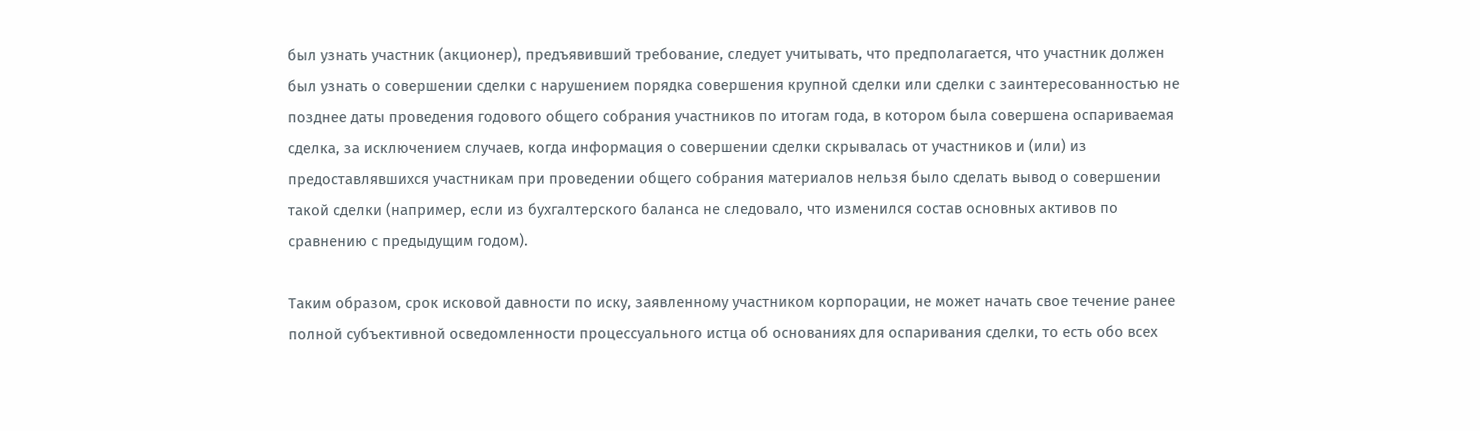был узнать участник (акционер), предъявивший требование, следует учитывать, что предполагается, что участник должен был узнать о совершении сделки с нарушением порядка совершения крупной сделки или сделки с заинтересованностью не позднее даты проведения годового общего собрания участников по итогам года, в котором была совершена оспариваемая сделка, за исключением случаев, когда информация о совершении сделки скрывалась от участников и (или) из предоставлявшихся участникам при проведении общего собрания материалов нельзя было сделать вывод о совершении такой сделки (например, если из бухгалтерского баланса не следовало, что изменился состав основных активов по сравнению с предыдущим годом).

Таким образом, срок исковой давности по иску, заявленному участником корпорации, не может начать свое течение ранее полной субъективной осведомленности процессуального истца об основаниях для оспаривания сделки, то есть обо всех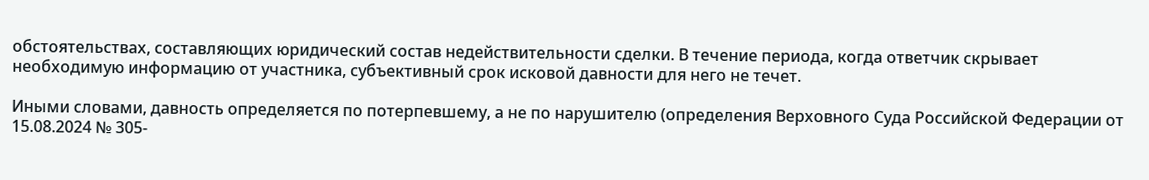обстоятельствах, составляющих юридический состав недействительности сделки. В течение периода, когда ответчик скрывает необходимую информацию от участника, субъективный срок исковой давности для него не течет.

Иными словами, давность определяется по потерпевшему, а не по нарушителю (определения Верховного Суда Российской Федерации от 15.08.2024 № 305-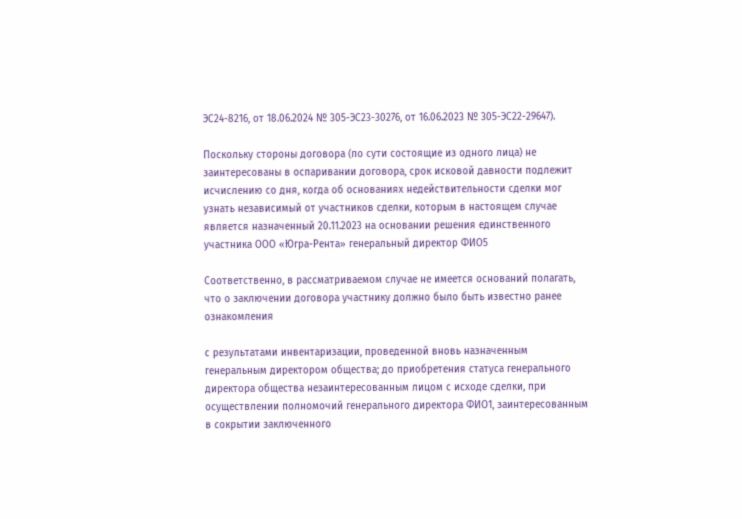ЭС24-8216, от 18.06.2024 № 305-ЭС23-30276, от 16.06.2023 № 305-ЭС22-29647).

Поскольку стороны договора (по сути состоящие из одного лица) не заинтересованы в оспаривании договора, срок исковой давности подлежит исчислению со дня, когда об основаниях недействительности сделки мог узнать независимый от участников сделки, которым в настоящем случае является назначенный 20.11.2023 на основании решения единственного участника ООО «Югра-Рента» генеральный директор ФИО5

Соответственно, в рассматриваемом случае не имеется оснований полагать, что о заключении договора участнику должно было быть известно ранее ознакомления

с результатами инвентаризации, проведенной вновь назначенным генеральным директором общества; до приобретения статуса генерального директора общества незаинтересованным лицом с исходе сделки, при осуществлении полномочий генерального директора ФИО1, заинтересованным в сокрытии заключенного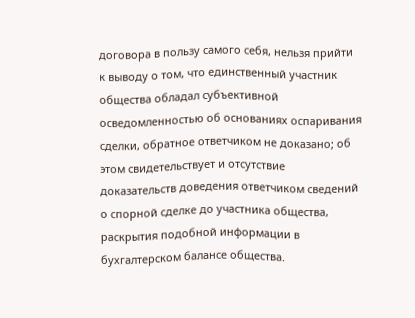договора в пользу самого себя, нельзя прийти к выводу о том, что единственный участник общества обладал субъективной осведомленностью об основаниях оспаривания сделки, обратное ответчиком не доказано; об этом свидетельствует и отсутствие доказательств доведения ответчиком сведений о спорной сделке до участника общества, раскрытия подобной информации в бухгалтерском балансе общества.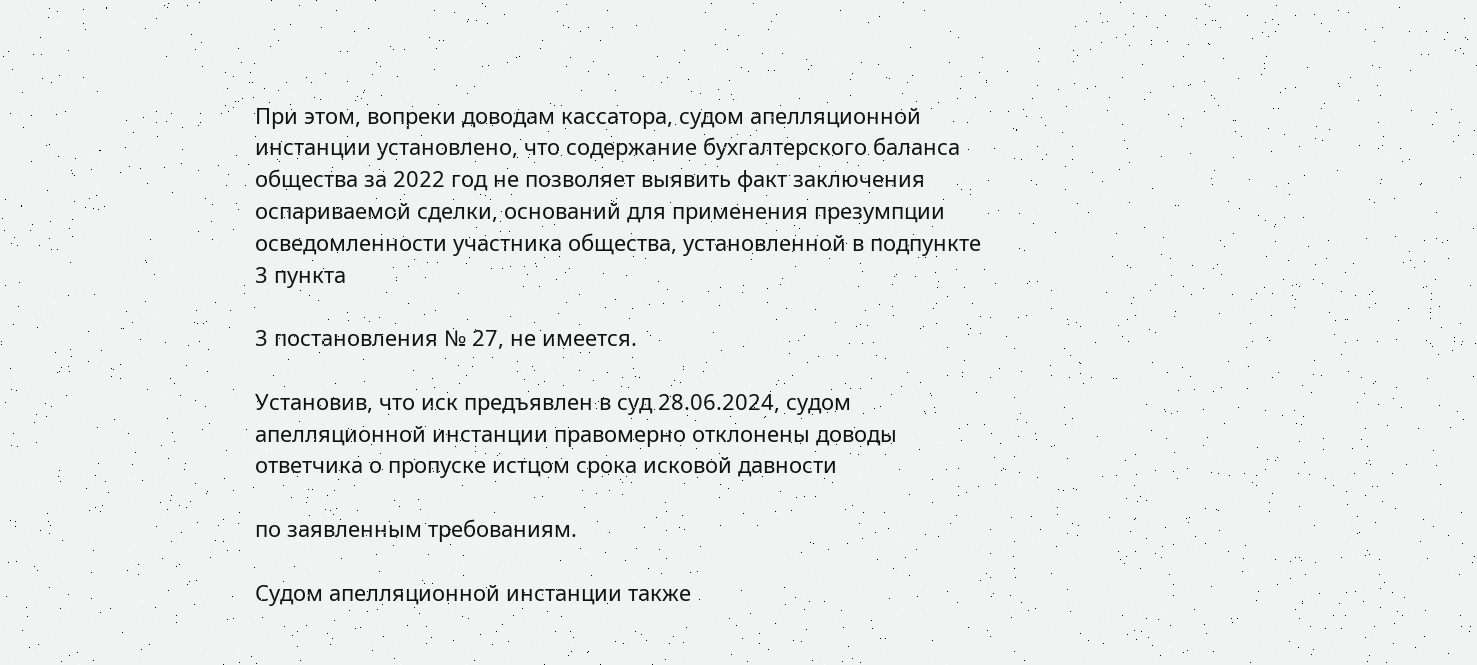При этом, вопреки доводам кассатора, судом апелляционной инстанции установлено, что содержание бухгалтерского баланса общества за 2022 год не позволяет выявить факт заключения оспариваемой сделки, оснований для применения презумпции осведомленности участника общества, установленной в подпункте 3 пункта

3 постановления № 27, не имеется.

Установив, что иск предъявлен в суд 28.06.2024, судом апелляционной инстанции правомерно отклонены доводы ответчика о пропуске истцом срока исковой давности

по заявленным требованиям.

Судом апелляционной инстанции также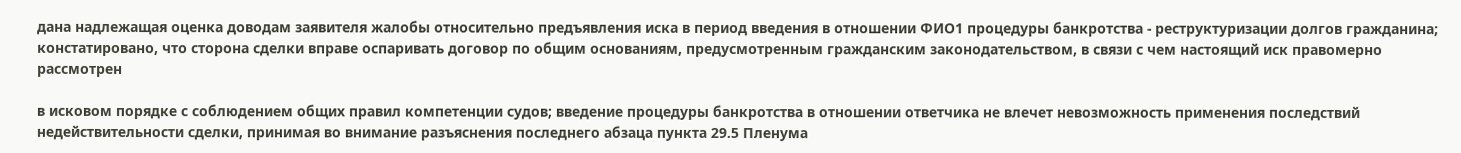дана надлежащая оценка доводам заявителя жалобы относительно предъявления иска в период введения в отношении ФИО1 процедуры банкротства - реструктуризации долгов гражданина; констатировано, что сторона сделки вправе оспаривать договор по общим основаниям, предусмотренным гражданским законодательством, в связи с чем настоящий иск правомерно рассмотрен

в исковом порядке с соблюдением общих правил компетенции судов; введение процедуры банкротства в отношении ответчика не влечет невозможность применения последствий недействительности сделки, принимая во внимание разъяснения последнего абзаца пункта 29.5 Пленума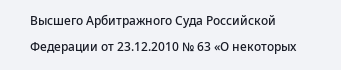Высшего Арбитражного Суда Российской Федерации от 23.12.2010 № 63 «О некоторых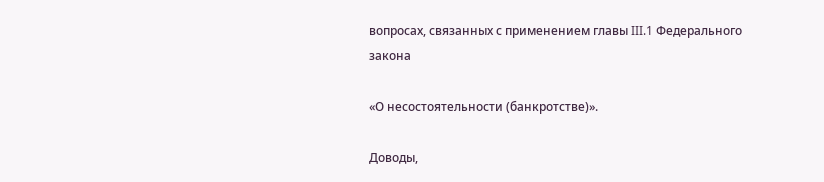вопросах, связанных с применением главы III.1 Федерального закона

«О несостоятельности (банкротстве)».

Доводы,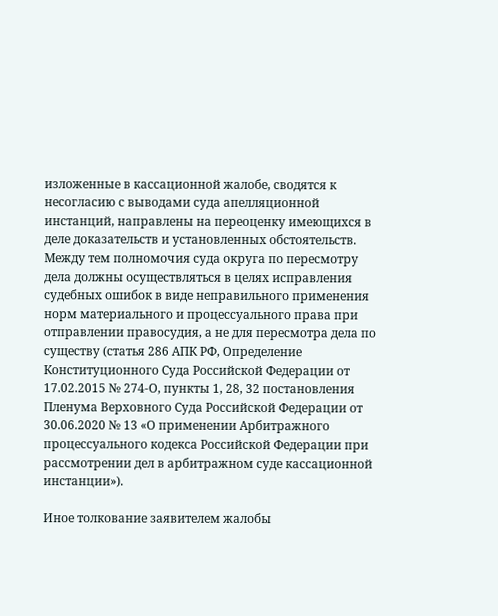изложенные в кассационной жалобе, сводятся к несогласию с выводами суда апелляционной инстанций, направлены на переоценку имеющихся в деле доказательств и установленных обстоятельств. Между тем полномочия суда округа по пересмотру дела должны осуществляться в целях исправления судебных ошибок в виде неправильного применения норм материального и процессуального права при отправлении правосудия, а не для пересмотра дела по существу (статья 286 АПК РФ, Определение Конституционного Суда Российской Федерации от 17.02.2015 № 274-О, пункты 1, 28, 32 постановления Пленума Верховного Суда Российской Федерации от 30.06.2020 № 13 «О применении Арбитражного процессуального кодекса Российской Федерации при рассмотрении дел в арбитражном суде кассационной инстанции»).

Иное толкование заявителем жалобы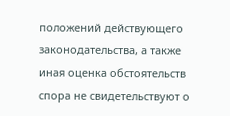положений действующего законодательства, а также иная оценка обстоятельств спора не свидетельствуют о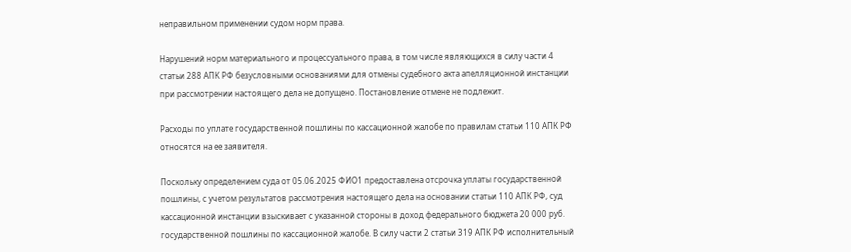неправильном применении судом норм права.

Нарушений норм материального и процессуального права, в том числе являющихся в силу части 4 статьи 288 АПК РФ безусловными основаниями для отмены судебного акта апелляционной инстанции при рассмотрении настоящего дела не допущено. Постановление отмене не подлежит.

Расходы по уплате государственной пошлины по кассационной жалобе по правилам статьи 110 АПК РФ относятся на ее заявителя.

Поскольку определением суда от 05.06.2025 ФИО1 предоставлена отсрочка уплаты государственной пошлины, с учетом результатов рассмотрения настоящего дела на основании статьи 110 АПК РФ, суд кассационной инстанции взыскивает с указанной стороны в доход федерального бюджета 20 000 руб. государственной пошлины по кассационной жалобе. В силу части 2 статьи 319 АПК РФ исполнительный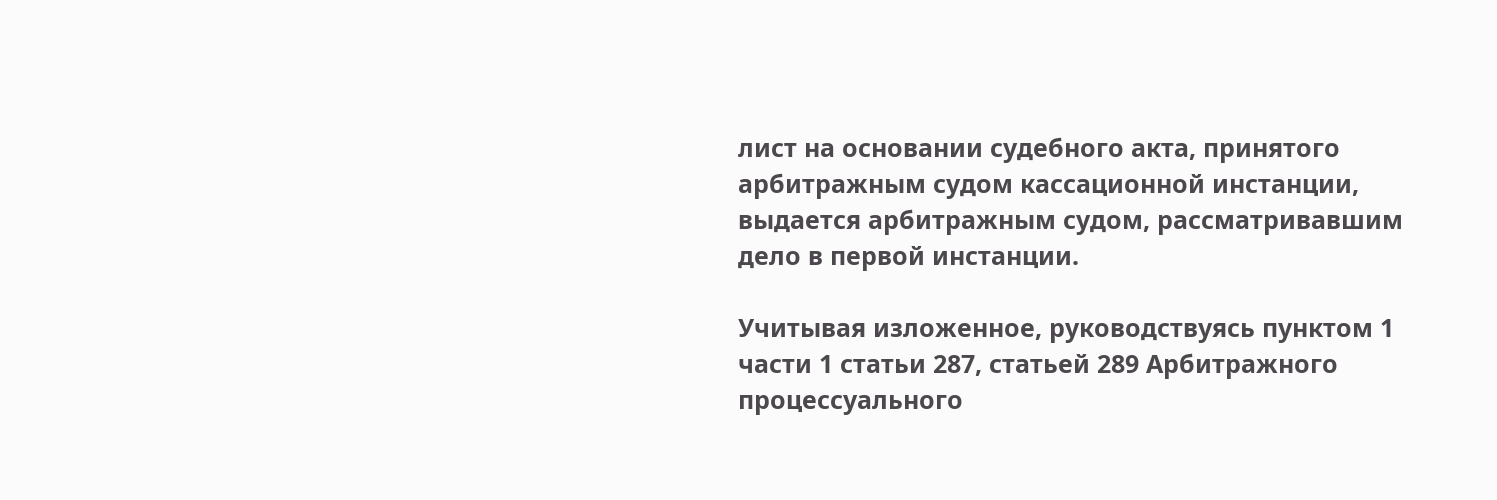лист на основании судебного акта, принятого арбитражным судом кассационной инстанции, выдается арбитражным судом, рассматривавшим дело в первой инстанции.

Учитывая изложенное, руководствуясь пунктом 1 части 1 статьи 287, статьей 289 Арбитражного процессуального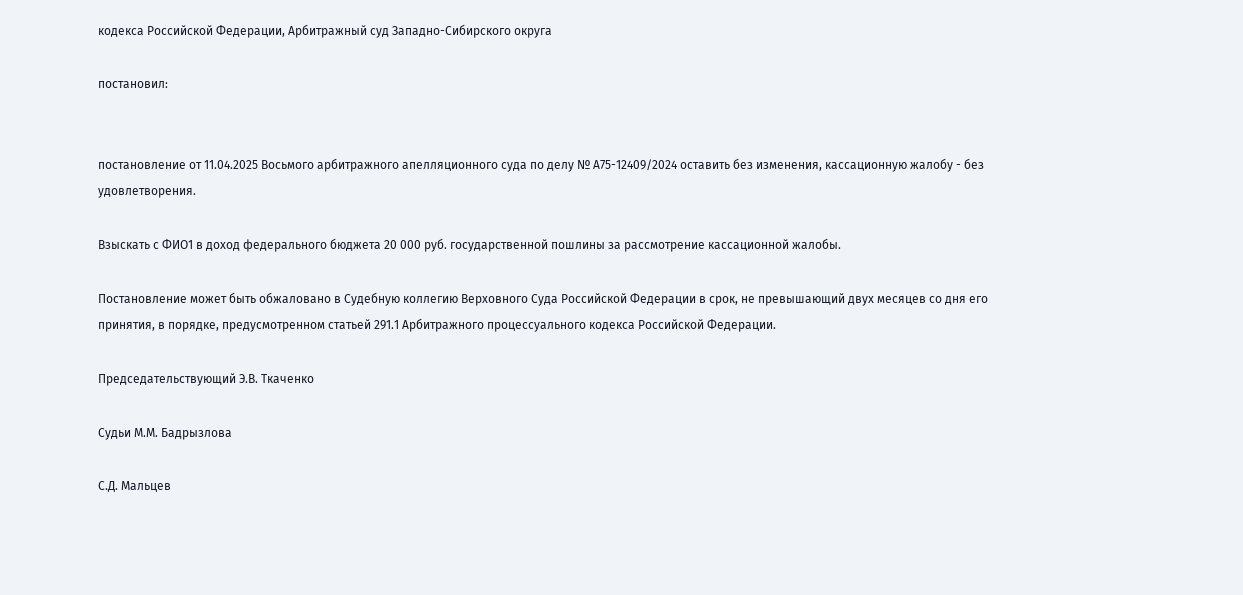кодекса Российской Федерации, Арбитражный суд Западно-Сибирского округа

постановил:


постановление от 11.04.2025 Восьмого арбитражного апелляционного суда по делу № А75-12409/2024 оставить без изменения, кассационную жалобу - без удовлетворения.

Взыскать с ФИО1 в доход федерального бюджета 20 000 руб. государственной пошлины за рассмотрение кассационной жалобы.

Постановление может быть обжаловано в Судебную коллегию Верховного Суда Российской Федерации в срок, не превышающий двух месяцев со дня его принятия, в порядке, предусмотренном статьей 291.1 Арбитражного процессуального кодекса Российской Федерации.

Председательствующий Э.В. Ткаченко

Судьи М.М. Бадрызлова

С.Д. Мальцев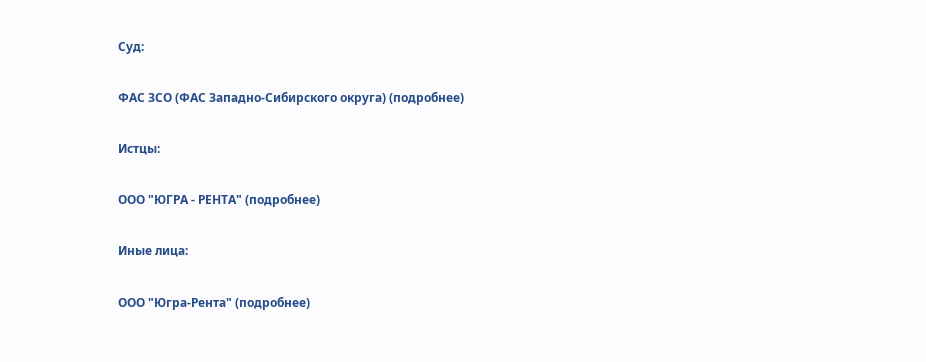Суд:

ФАС ЗСО (ФАС Западно-Сибирского округа) (подробнее)

Истцы:

ООО "ЮГРА - РЕНТА" (подробнее)

Иные лица:

ООО "Югра-Рента" (подробнее)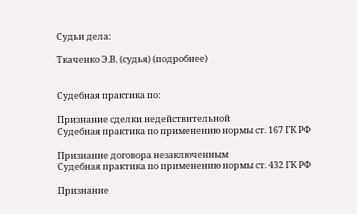Судьи дела:

Ткаченко Э.В. (судья) (подробнее)


Судебная практика по:

Признание сделки недействительной
Судебная практика по применению нормы ст. 167 ГК РФ

Признание договора незаключенным
Судебная практика по применению нормы ст. 432 ГК РФ

Признание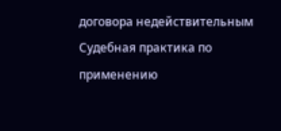договора недействительным
Судебная практика по применению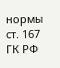нормы ст. 167 ГК РФ